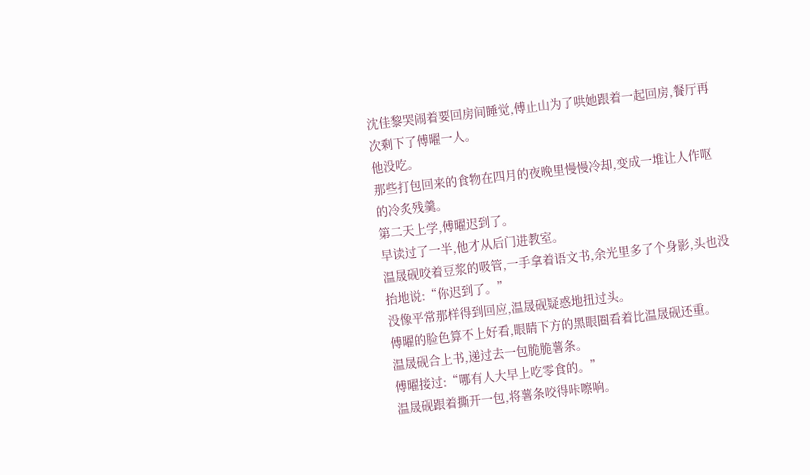沈佳黎哭闹着要回房间睡觉,傅止山为了哄她跟着一起回房,餐厅再次剩下了傅曜一人。
他没吃。
那些打包回来的食物在四月的夜晚里慢慢冷却,变成一堆让人作呕的冷炙残羹。
第二天上学,傅曜迟到了。
早读过了一半,他才从后门进教室。
温晟砚咬着豆浆的吸管,一手拿着语文书,余光里多了个身影,头也没抬地说:“你迟到了。”
没像平常那样得到回应,温晟砚疑惑地扭过头。
傅曜的脸色算不上好看,眼睛下方的黑眼圈看着比温晟砚还重。
温晟砚合上书,递过去一包脆脆薯条。
傅曜接过:“哪有人大早上吃零食的。”
温晟砚跟着撕开一包,将薯条咬得咔嚓响。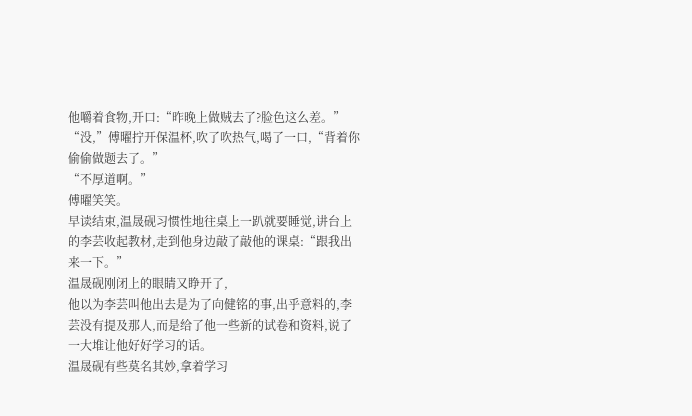他嚼着食物,开口:“昨晚上做贼去了?脸色这么差。”
“没,”傅曜拧开保温杯,吹了吹热气,喝了一口,“背着你偷偷做题去了。”
“不厚道啊。”
傅曜笑笑。
早读结束,温晟砚习惯性地往桌上一趴就要睡觉,讲台上的李芸收起教材,走到他身边敲了敲他的课桌:“跟我出来一下。”
温晟砚刚闭上的眼睛又睁开了,
他以为李芸叫他出去是为了向健铭的事,出乎意料的,李芸没有提及那人,而是给了他一些新的试卷和资料,说了一大堆让他好好学习的话。
温晟砚有些莫名其妙,拿着学习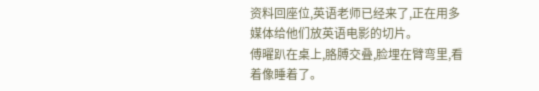资料回座位,英语老师已经来了,正在用多媒体给他们放英语电影的切片。
傅曜趴在桌上,胳膊交叠,脸埋在臂弯里,看着像睡着了。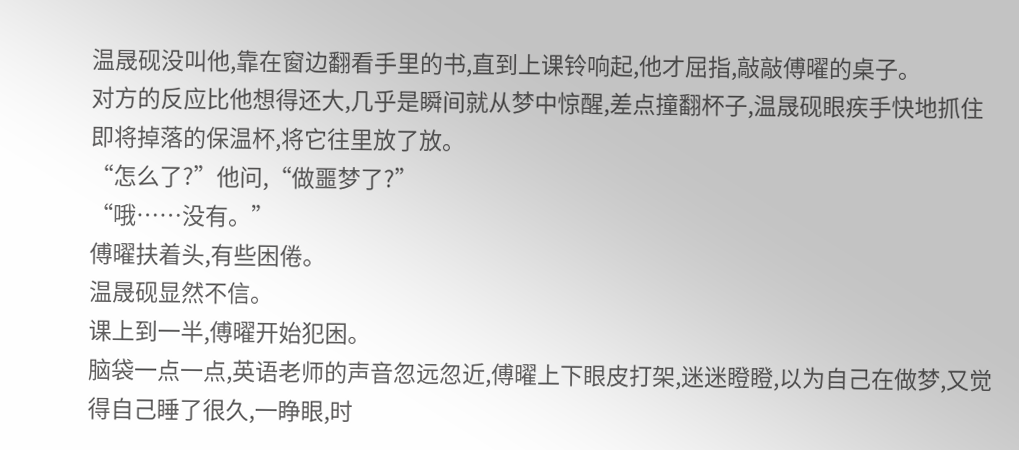温晟砚没叫他,靠在窗边翻看手里的书,直到上课铃响起,他才屈指,敲敲傅曜的桌子。
对方的反应比他想得还大,几乎是瞬间就从梦中惊醒,差点撞翻杯子,温晟砚眼疾手快地抓住即将掉落的保温杯,将它往里放了放。
“怎么了?”他问,“做噩梦了?”
“哦……没有。”
傅曜扶着头,有些困倦。
温晟砚显然不信。
课上到一半,傅曜开始犯困。
脑袋一点一点,英语老师的声音忽远忽近,傅曜上下眼皮打架,迷迷瞪瞪,以为自己在做梦,又觉得自己睡了很久,一睁眼,时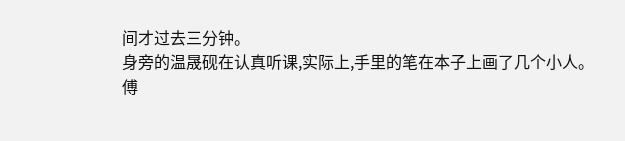间才过去三分钟。
身旁的温晟砚在认真听课,实际上,手里的笔在本子上画了几个小人。
傅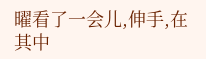曜看了一会儿,伸手,在其中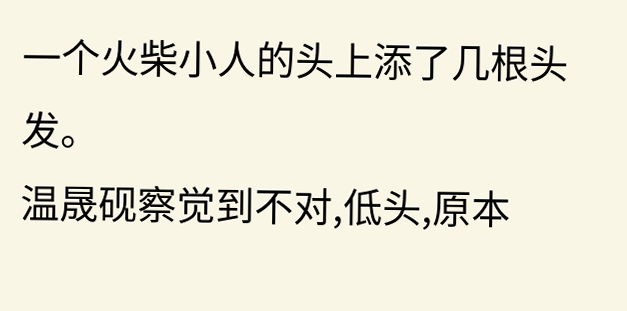一个火柴小人的头上添了几根头发。
温晟砚察觉到不对,低头,原本